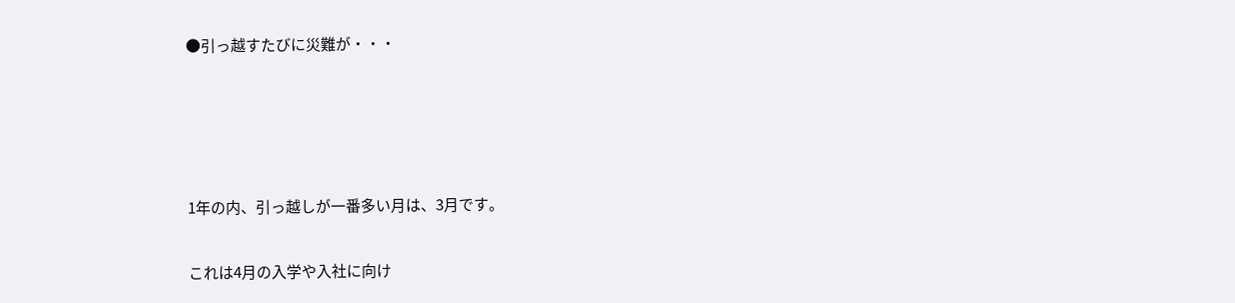●引っ越すたびに災難が・・・




1年の内、引っ越しが一番多い月は、3月です。

これは4月の入学や入社に向け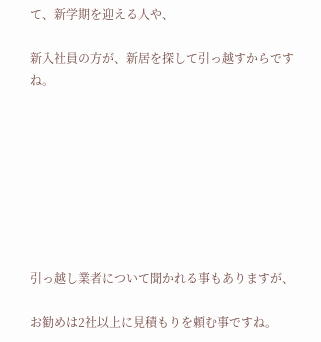て、新学期を迎える人や、

新入社員の方が、新居を探して引っ越すからですね。








引っ越し業者について聞かれる事もありますが、

お勧めは2社以上に見積もりを頼む事ですね。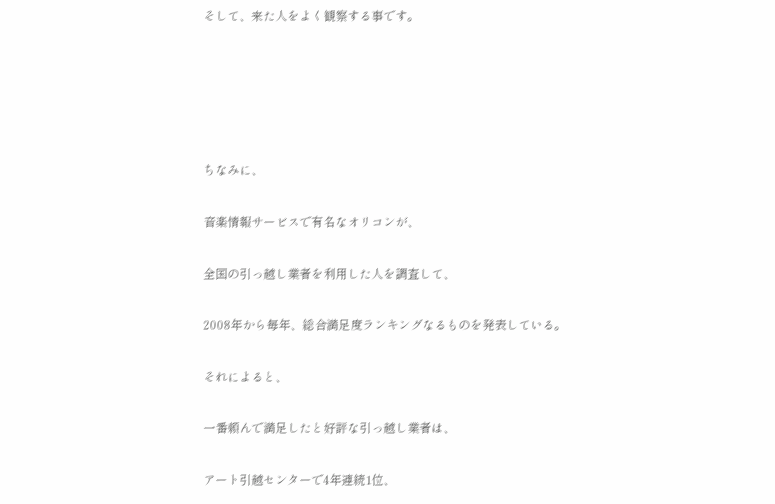そして、来た人をよく観察する事です。





ちなみに、

音楽情報サービスで有名なオリコンが、

全国の引っ越し業者を利用した人を調査して、

2008年から毎年、総合満足度ランキングなるものを発表している。

それによると、

一番頼んで満足したと好評な引っ越し業者は、

アート引越センターで4年連続1位、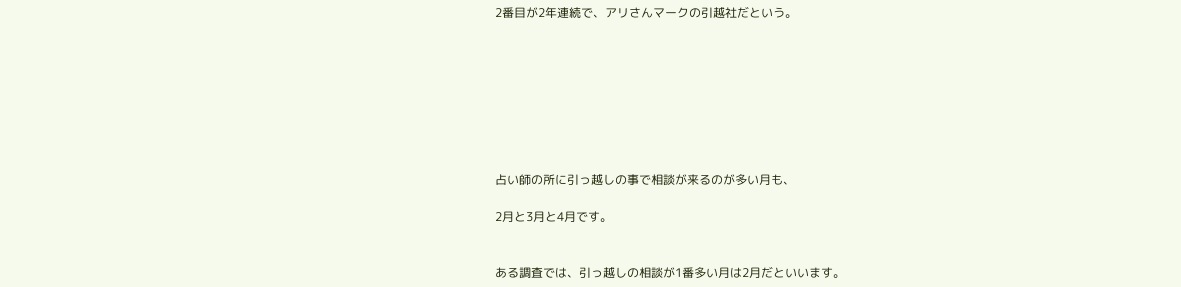2番目が2年連続で、アリさんマークの引越社だという。








占い師の所に引っ越しの事で相談が来るのが多い月も、

2月と3月と4月です。


ある調査では、引っ越しの相談が1番多い月は2月だといいます。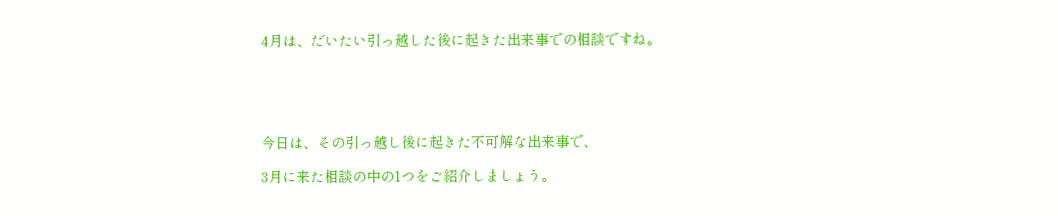4月は、だいたい引っ越した後に起きた出来事での相談ですね。





今日は、その引っ越し後に起きた不可解な出来事で、

3月に来た相談の中の1つをご紹介しましょう。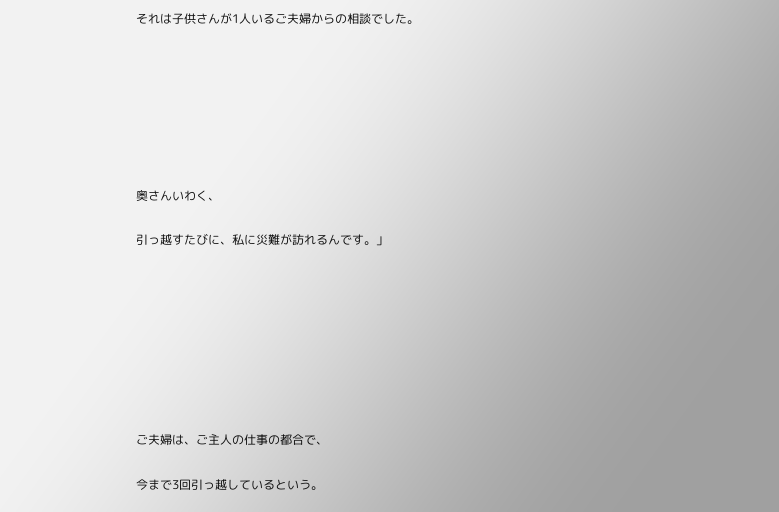それは子供さんが1人いるご夫婦からの相談でした。







奥さんいわく、

引っ越すたびに、私に災難が訪れるんです。」








ご夫婦は、ご主人の仕事の都合で、

今まで3回引っ越しているという。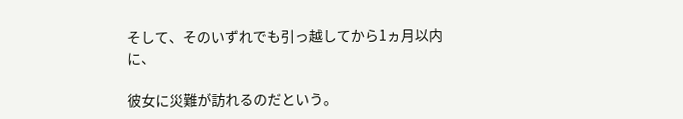そして、そのいずれでも引っ越してから1ヵ月以内に、

彼女に災難が訪れるのだという。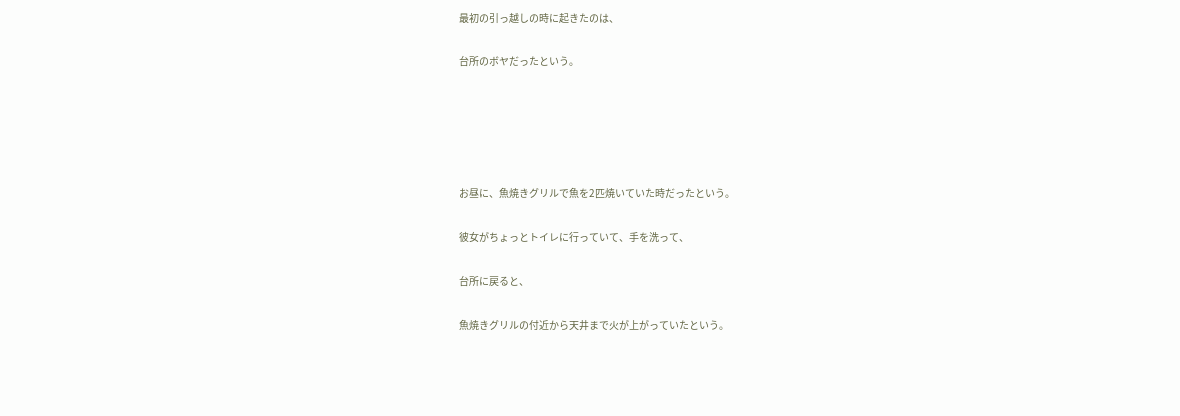最初の引っ越しの時に起きたのは、

台所のボヤだったという。





お昼に、魚焼きグリルで魚を2匹焼いていた時だったという。

彼女がちょっとトイレに行っていて、手を洗って、

台所に戻ると、

魚焼きグリルの付近から天井まで火が上がっていたという。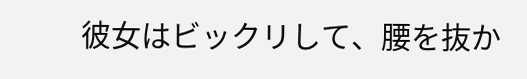彼女はビックリして、腰を抜か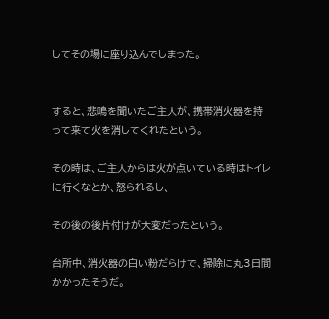してその場に座り込んでしまった。


すると、悲鳴を聞いたご主人が、携帯消火器を持って来て火を消してくれたという。

その時は、ご主人からは火が点いている時はトイレに行くなとか、怒られるし、

その後の後片付けが大変だったという。

台所中、消火器の白い粉だらけで、掃除に丸3日間かかったそうだ。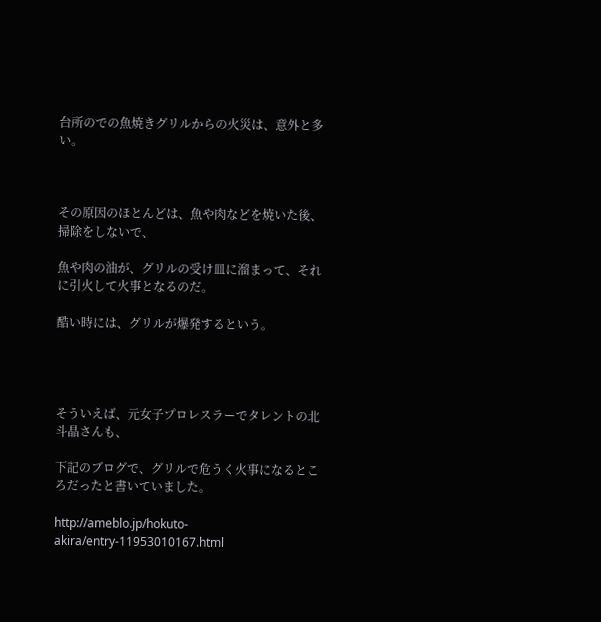台所のでの魚焼きグリルからの火災は、意外と多い。



その原因のほとんどは、魚や肉などを焼いた後、掃除をしないで、

魚や肉の油が、グリルの受け皿に溜まって、それに引火して火事となるのだ。

酷い時には、グリルが爆発するという。




そういえば、元女子プロレスラーでタレントの北斗晶さんも、

下記のブログで、グリルで危うく火事になるところだったと書いていました。

http://ameblo.jp/hokuto-akira/entry-11953010167.html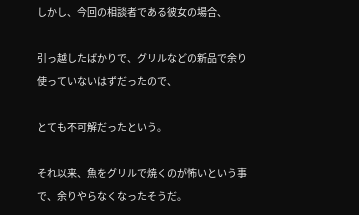しかし、今回の相談者である彼女の場合、

引っ越したばかりで、グリルなどの新品で余り使っていないはずだったので、

とても不可解だったという。

それ以来、魚をグリルで焼くのが怖いという事で、余りやらなくなったそうだ。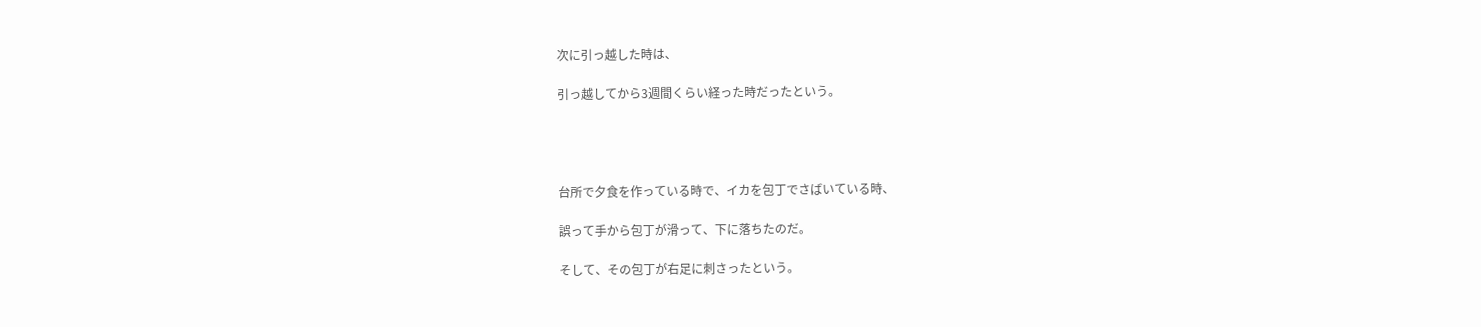次に引っ越した時は、

引っ越してから3週間くらい経った時だったという。




台所で夕食を作っている時で、イカを包丁でさばいている時、

誤って手から包丁が滑って、下に落ちたのだ。

そして、その包丁が右足に刺さったという。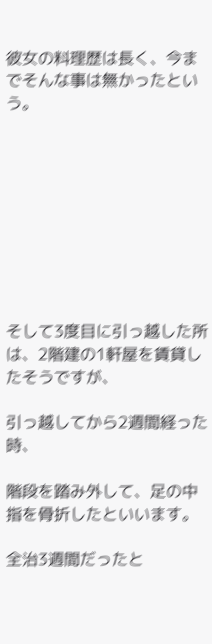彼女の料理歴は長く、今までそんな事は無かったという。









そして3度目に引っ越した所は、2階建の1軒屋を賃貸したそうですが、

引っ越してから2週間経った時、

階段を踏み外して、足の中指を骨折したといいます。

全治3週間だったと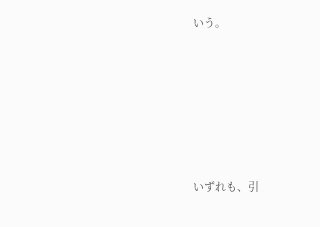いう。







いずれも、引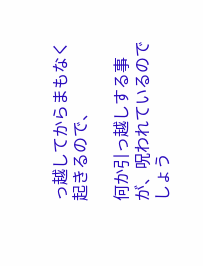っ越してからまもなく起きるので、

何か引っ越しする事が、呪われているのでしょう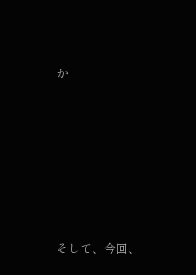か









そして、今回、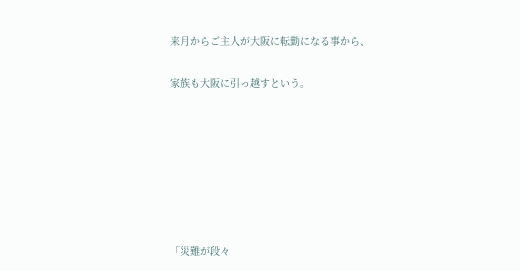来月からご主人が大阪に転勤になる事から、

家族も大阪に引っ越すという。







「災難が段々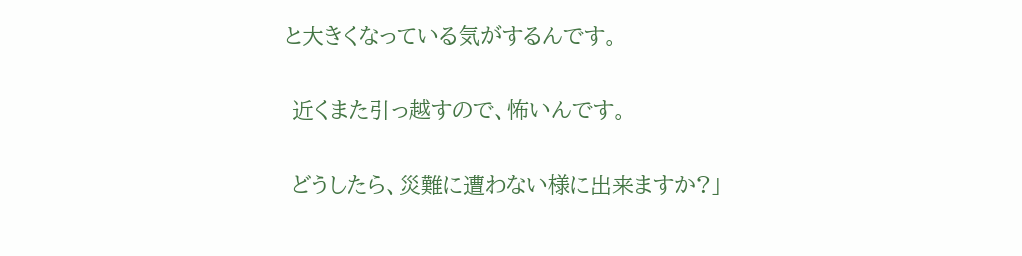と大きくなっている気がするんです。

 近くまた引っ越すので、怖いんです。

 どうしたら、災難に遭わない様に出来ますか?」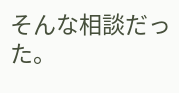そんな相談だった。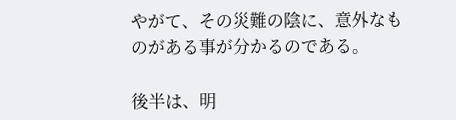やがて、その災難の陰に、意外なものがある事が分かるのである。

後半は、明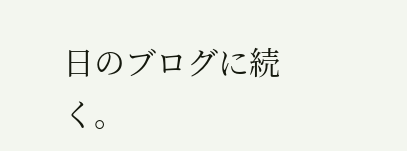日のブログに続く。